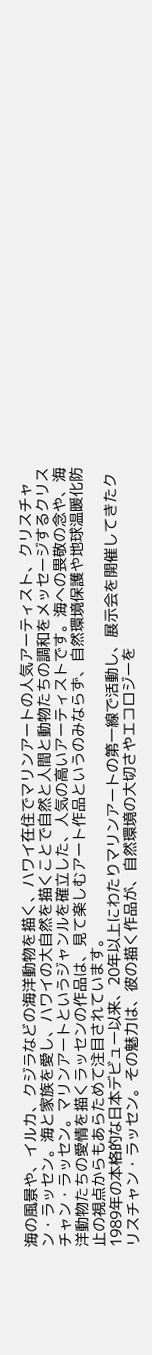海の風景や、イルカ、クジラなどの海洋動物を描く、ハワイ在住でマリンアートの人気アーティスト、クリスチャン・ラッセン。海と家族を愛し、ハワイの大自然を描くことで自然と人間と動物たちの調和をメッセージするクリスチャン・ラッセン。マリンアートというジャンルを確立した、人気の高いアーティストです。海への畏敬の念や、海洋動物たちの愛情を描くラッセンの作品は、見て楽しむアート作品というのみならず、自然環境保護や地球温暖化防止の視点からもあらためて注目されています。
1989年の本格的な日本デビュー以来、20年以上にわたりマリンアートの第一線で活動し、展示会を開催してきたクリスチャン・ラッセン。その魅力は、彼の描く作品が、自然環境の大切さやエコロジーを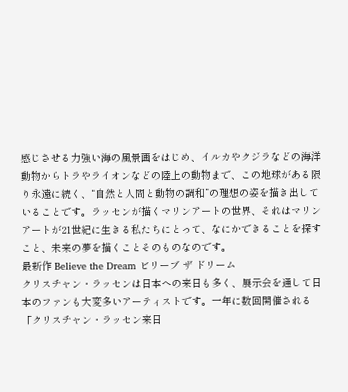感じさせる力強い海の風景画をはじめ、イルカやクジラなどの海洋動物からトラやライオンなどの陸上の動物まで、この地球がある限り永遠に続く、“自然と人間と動物の調和”の理想の姿を描き出していることです。ラッセンが描くマリンアートの世界、それはマリンアートが21世紀に生きる私たちにとって、なにかできることを探すこと、未来の夢を描くことそのものなのです。
最新作 Believe the Dream ビリーブ ザ ドリーム
クリスチャン・ラッセンは日本への来日も多く、展示会を通して日本のファンも大変多いアーティストです。一年に数回開催される「クリスチャン・ラッセン来日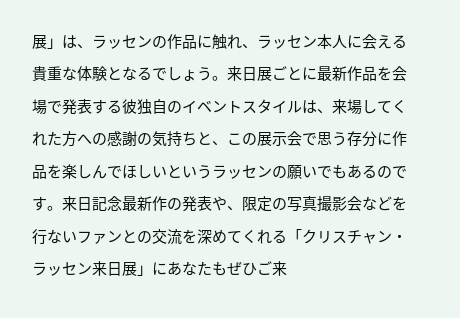展」は、ラッセンの作品に触れ、ラッセン本人に会える貴重な体験となるでしょう。来日展ごとに最新作品を会場で発表する彼独自のイベントスタイルは、来場してくれた方への感謝の気持ちと、この展示会で思う存分に作品を楽しんでほしいというラッセンの願いでもあるのです。来日記念最新作の発表や、限定の写真撮影会などを行ないファンとの交流を深めてくれる「クリスチャン・ラッセン来日展」にあなたもぜひご来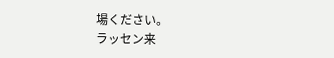場ください。
ラッセン来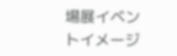場展イベントイメージ